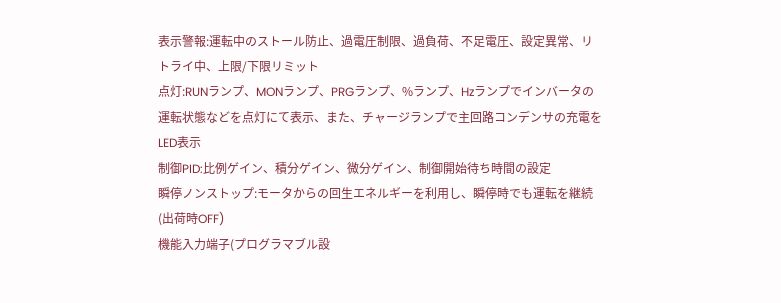表示警報:運転中のストール防止、過電圧制限、過負荷、不足電圧、設定異常、リトライ中、上限/下限リミット
点灯:RUNランプ、MONランプ、PRGランプ、%ランプ、Hzランプでインバータの運転状態などを点灯にて表示、また、チャージランプで主回路コンデンサの充電をLED表示
制御PID:比例ゲイン、積分ゲイン、微分ゲイン、制御開始待ち時間の設定
瞬停ノンストップ:モータからの回生エネルギーを利用し、瞬停時でも運転を継続(出荷時OFF)
機能入力端子(プログラマブル設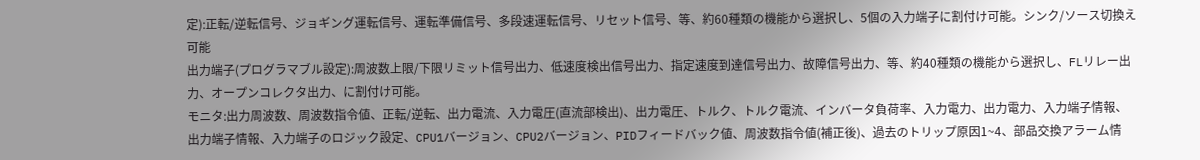定):正転/逆転信号、ジョギング運転信号、運転準備信号、多段速運転信号、リセット信号、等、約60種類の機能から選択し、5個の入力端子に割付け可能。シンク/ソース切換え可能
出力端子(プログラマブル設定):周波数上限/下限リミット信号出力、低速度検出信号出力、指定速度到達信号出力、故障信号出力、等、約40種類の機能から選択し、FLリレー出力、オープンコレクタ出力、に割付け可能。
モニタ:出力周波数、周波数指令値、正転/逆転、出力電流、入力電圧(直流部検出)、出力電圧、トルク、トルク電流、インバータ負荷率、入力電力、出力電力、入力端子情報、出力端子情報、入力端子のロジック設定、CPU1バージョン、CPU2バージョン、PIDフィードバック値、周波数指令値(補正後)、過去のトリップ原因1~4、部品交換アラーム情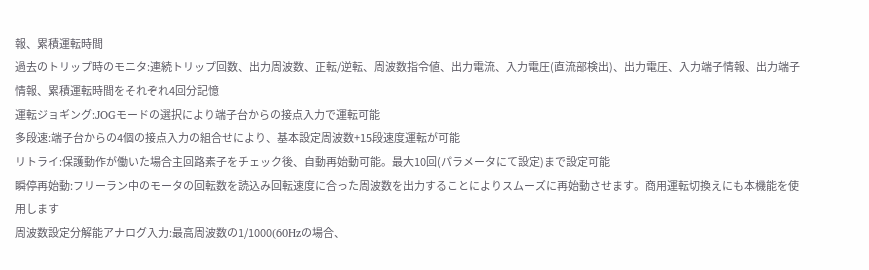報、累積運転時間
過去のトリップ時のモニタ:連続トリップ回数、出力周波数、正転/逆転、周波数指令値、出力電流、入力電圧(直流部検出)、出力電圧、入力端子情報、出力端子情報、累積運転時間をそれぞれ4回分記憶
運転ジョギング:JOGモードの選択により端子台からの接点入力で運転可能
多段速:端子台からの4個の接点入力の組合せにより、基本設定周波数+15段速度運転が可能
リトライ:保護動作が働いた場合主回路素子をチェック後、自動再始動可能。最大10回(パラメータにて設定)まで設定可能
瞬停再始動:フリーラン中のモータの回転数を読込み回転速度に合った周波数を出力することによりスムーズに再始動させます。商用運転切換えにも本機能を使用します
周波数設定分解能アナログ入力:最高周波数の1/1000(60Hzの場合、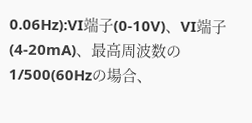0.06Hz):VI端子(0-10V)、VI端子(4-20mA)、最高周波数の1/500(60Hzの場合、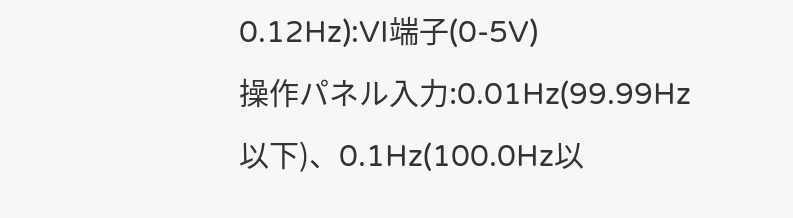0.12Hz):VI端子(0-5V)
操作パネル入力:0.01Hz(99.99Hz以下)、0.1Hz(100.0Hz以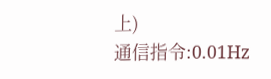上)
通信指令:0.01Hz